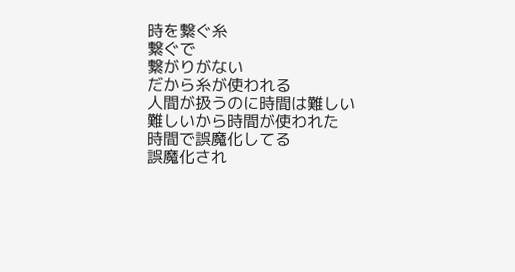時を繋ぐ糸
繋ぐで
繋がりがない
だから糸が使われる
人間が扱うのに時間は難しい
難しいから時間が使われた
時間で誤魔化してる
誤魔化され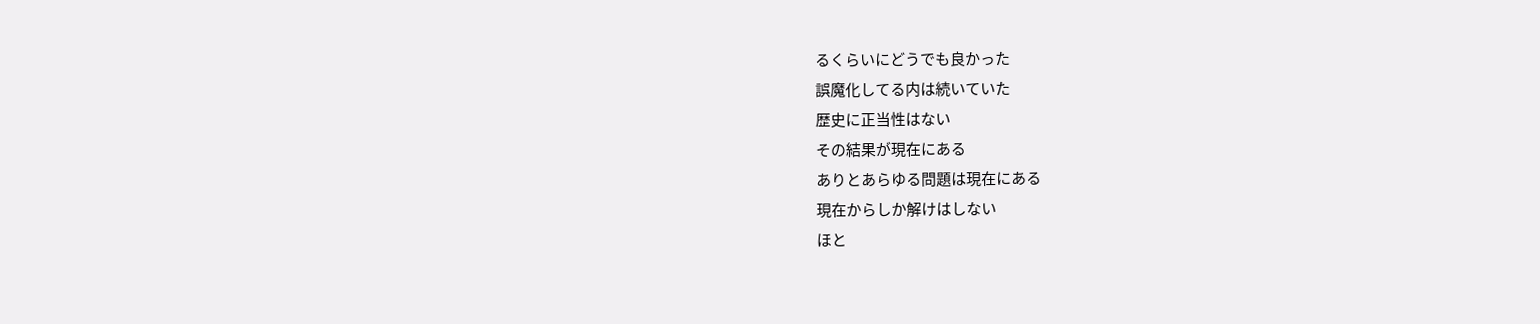るくらいにどうでも良かった
誤魔化してる内は続いていた
歴史に正当性はない
その結果が現在にある
ありとあらゆる問題は現在にある
現在からしか解けはしない
ほと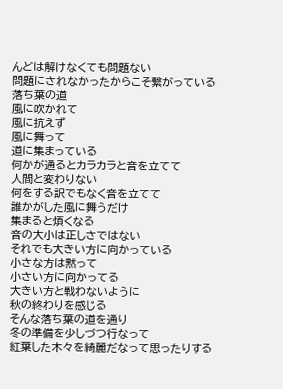んどは解けなくても問題ない
問題にされなかったからこそ繋がっている
落ち葉の道
風に吹かれて
風に抗えず
風に舞って
道に集まっている
何かが通るとカラカラと音を立てて
人間と変わりない
何をする訳でもなく音を立てて
誰かがした風に舞うだけ
集まると煩くなる
音の大小は正しさではない
それでも大きい方に向かっている
小さな方は黙って
小さい方に向かってる
大きい方と戦わないように
秋の終わりを感じる
そんな落ち葉の道を通り
冬の準備を少しづつ行なって
紅葉した木々を綺麗だなって思ったりする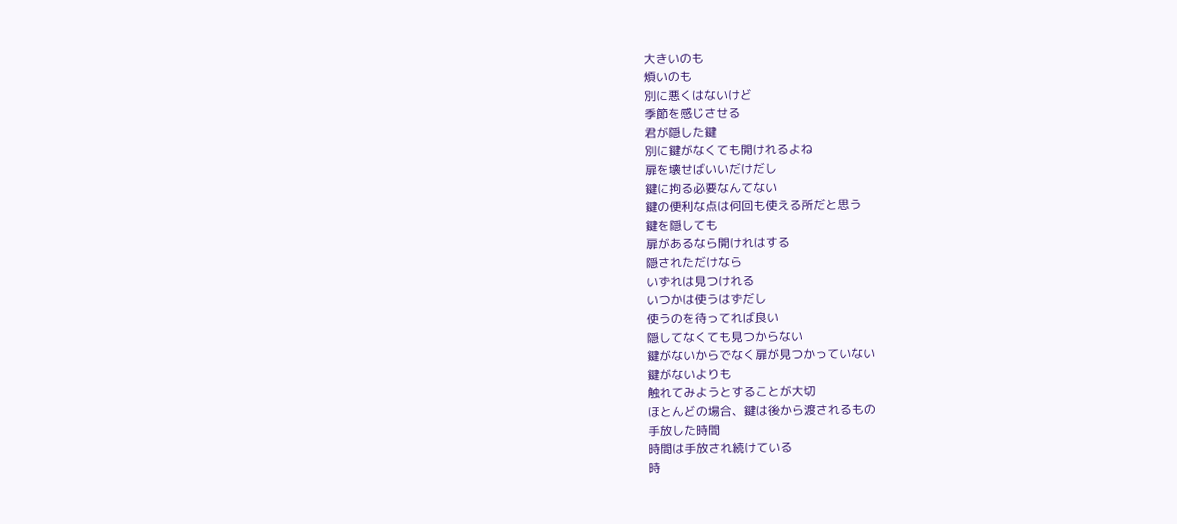大きいのも
煩いのも
別に悪くはないけど
季節を感じさせる
君が隠した鍵
別に鍵がなくても開けれるよね
扉を壊せばいいだけだし
鍵に拘る必要なんてない
鍵の便利な点は何回も使える所だと思う
鍵を隠しても
扉があるなら開けれはする
隠されただけなら
いずれは見つけれる
いつかは使うはずだし
使うのを待ってれば良い
隠してなくても見つからない
鍵がないからでなく扉が見つかっていない
鍵がないよりも
触れてみようとすることが大切
ほとんどの場合、鍵は後から渡されるもの
手放した時間
時間は手放され続けている
時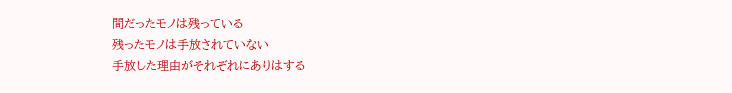間だったモノは残っている
残ったモノは手放されていない
手放した理由がそれぞれにありはする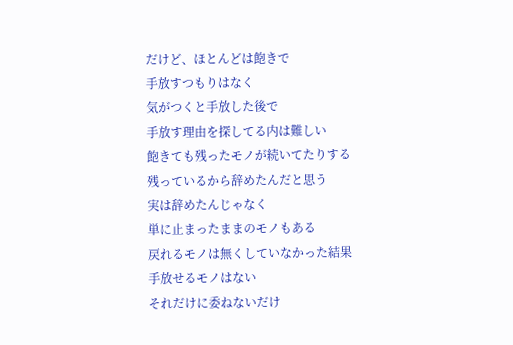だけど、ほとんどは飽きで
手放すつもりはなく
気がつくと手放した後で
手放す理由を探してる内は難しい
飽きても残ったモノが続いてたりする
残っているから辞めたんだと思う
実は辞めたんじゃなく
単に止まったままのモノもある
戻れるモノは無くしていなかった結果
手放せるモノはない
それだけに委ねないだけ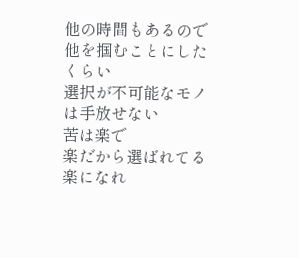他の時間もあるので
他を掴むことにしたくらい
選択が不可能なモノは手放せない
苦は楽で
楽だから選ばれてる
楽になれ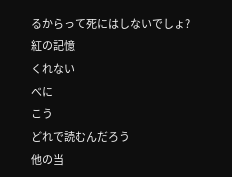るからって死にはしないでしょ?
紅の記憶
くれない
べに
こう
どれで読むんだろう
他の当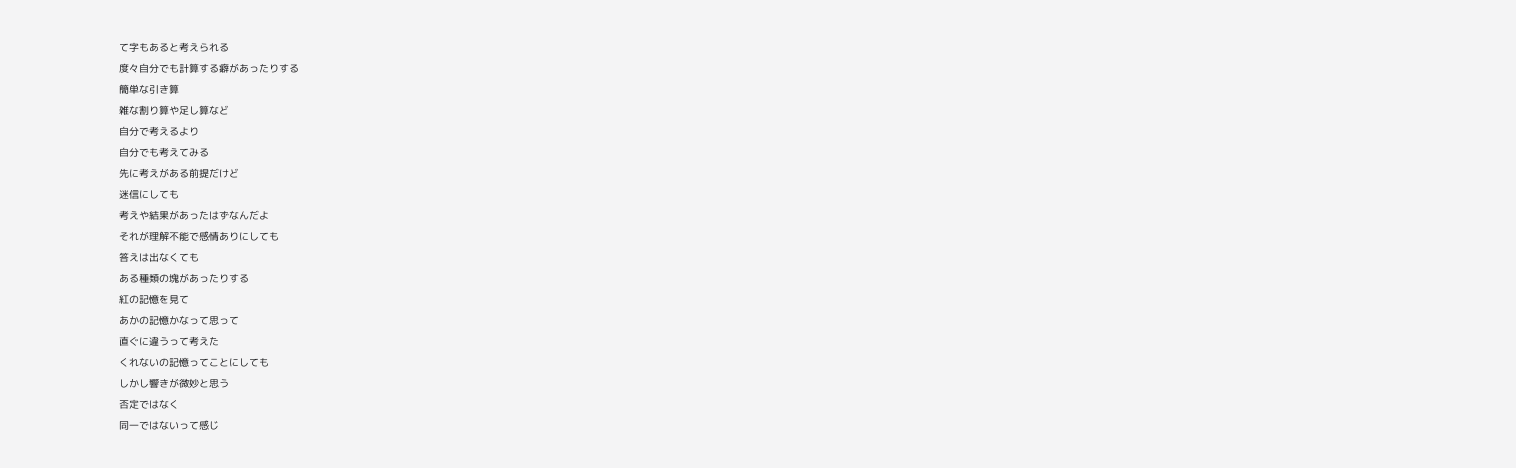て字もあると考えられる
度々自分でも計算する癖があったりする
簡単な引き算
雑な割り算や足し算など
自分で考えるより
自分でも考えてみる
先に考えがある前提だけど
迷信にしても
考えや結果があったはずなんだよ
それが理解不能で感情ありにしても
答えは出なくても
ある種類の塊があったりする
紅の記憶を見て
あかの記憶かなって思って
直ぐに違うって考えた
くれないの記憶ってことにしても
しかし響きが微妙と思う
否定ではなく
同一ではないって感じ